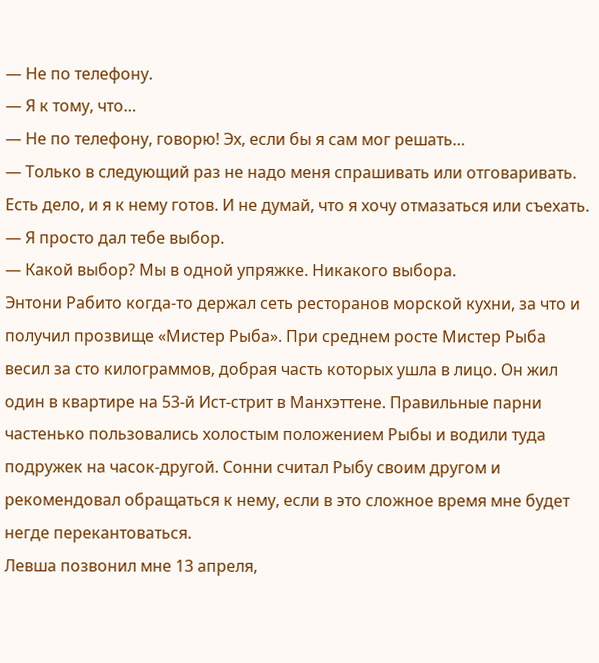— Не по телефону.
— Я к тому, что…
— Не по телефону, говорю! Эх, если бы я сам мог решать…
— Только в следующий раз не надо меня спрашивать или отговаривать. Есть дело, и я к нему готов. И не думай, что я хочу отмазаться или съехать.
— Я просто дал тебе выбор.
— Какой выбор? Мы в одной упряжке. Никакого выбора.
Энтони Рабито когда-то держал сеть ресторанов морской кухни, за что и получил прозвище «Мистер Рыба». При среднем росте Мистер Рыба весил за сто килограммов, добрая часть которых ушла в лицо. Он жил один в квартире на 53-й Ист-стрит в Манхэттене. Правильные парни частенько пользовались холостым положением Рыбы и водили туда подружек на часок-другой. Сонни считал Рыбу своим другом и рекомендовал обращаться к нему, если в это сложное время мне будет негде перекантоваться.
Левша позвонил мне 13 апреля,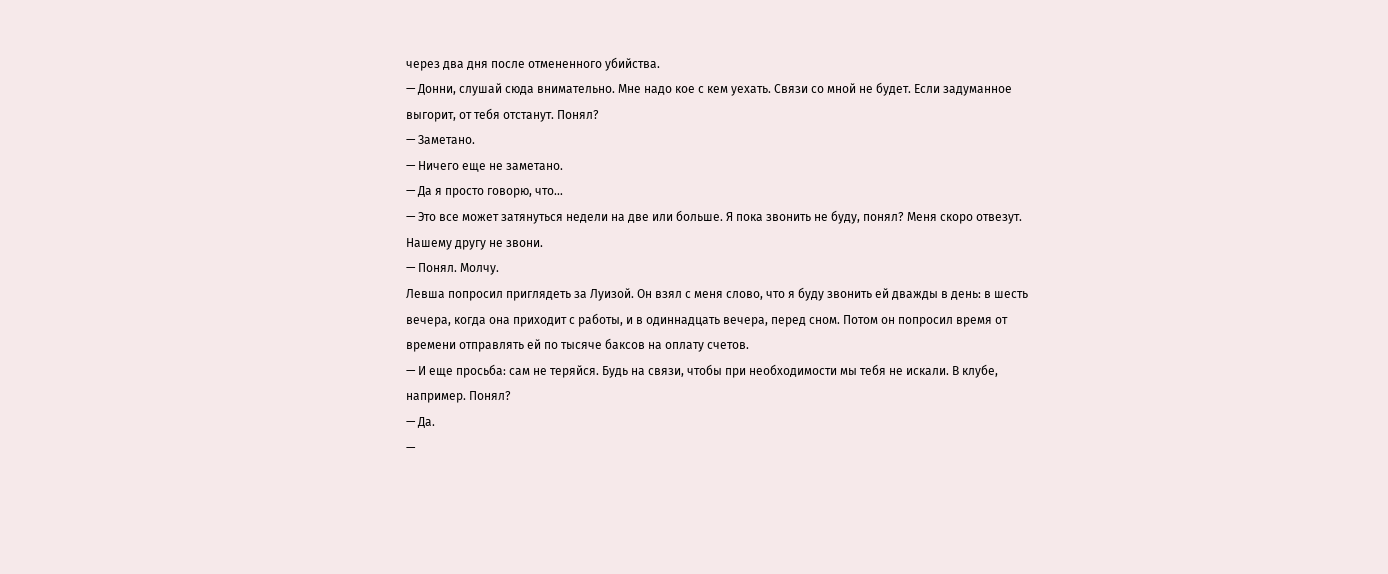через два дня после отмененного убийства.
— Донни, слушай сюда внимательно. Мне надо кое с кем уехать. Связи со мной не будет. Если задуманное выгорит, от тебя отстанут. Понял?
— Заметано.
— Ничего еще не заметано.
— Да я просто говорю, что…
— Это все может затянуться недели на две или больше. Я пока звонить не буду, понял? Меня скоро отвезут. Нашему другу не звони.
— Понял. Молчу.
Левша попросил приглядеть за Луизой. Он взял с меня слово, что я буду звонить ей дважды в день: в шесть вечера, когда она приходит с работы, и в одиннадцать вечера, перед сном. Потом он попросил время от времени отправлять ей по тысяче баксов на оплату счетов.
— И еще просьба: сам не теряйся. Будь на связи, чтобы при необходимости мы тебя не искали. В клубе, например. Понял?
— Да.
—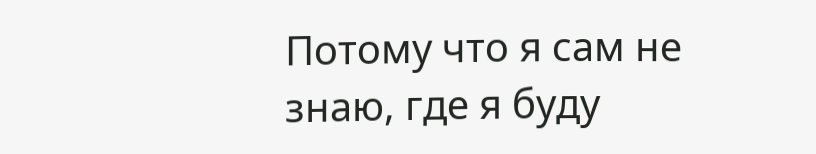Потому что я сам не знаю, где я буду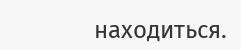находиться.